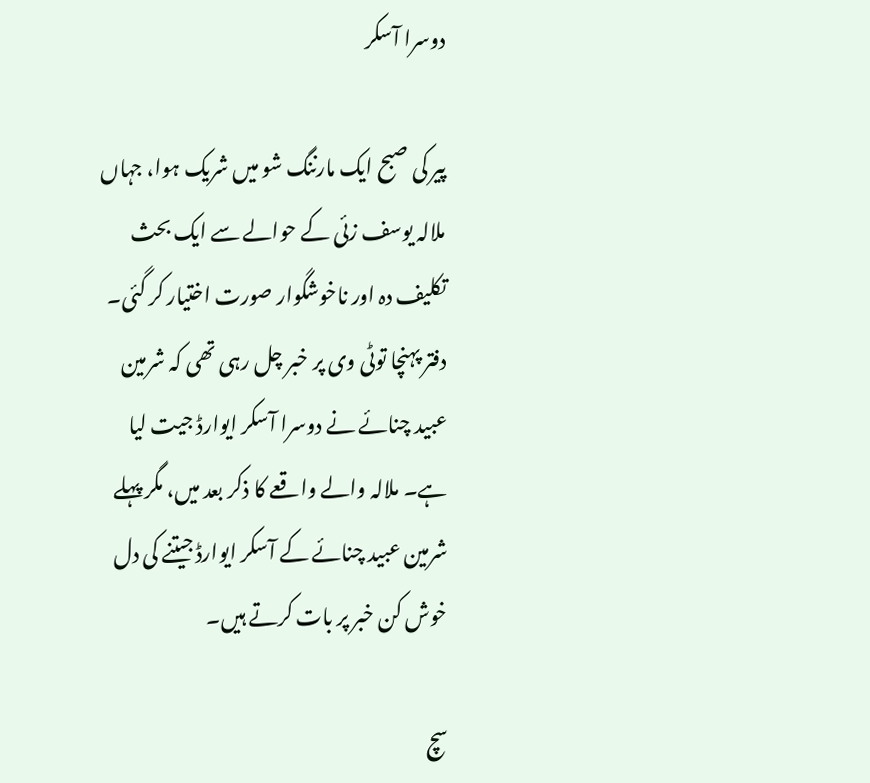دوسرا آسکر

پیر کی صبح ایک مارننگ شو میں شریک ہوا، جہاں ملالہ یوسف زئی کے حوالے سے ایک بحث تکلیف دہ اور ناخوشگوار صورت اختیار کر گئی۔ دفتر پہنچا توٹی وی پر خبر چل رہی تھی کہ شرمین عبید چنائے نے دوسرا آسکر ایوارڈ جیت لیا ہے۔ ملالہ والے واقعے کا ذکر بعد میں، مگر پہلے شرمین عبید چنائے کے آسکر ایوارڈ جیتنے کی دل خوش کن خبر پر بات کرتے ہیں۔

سچ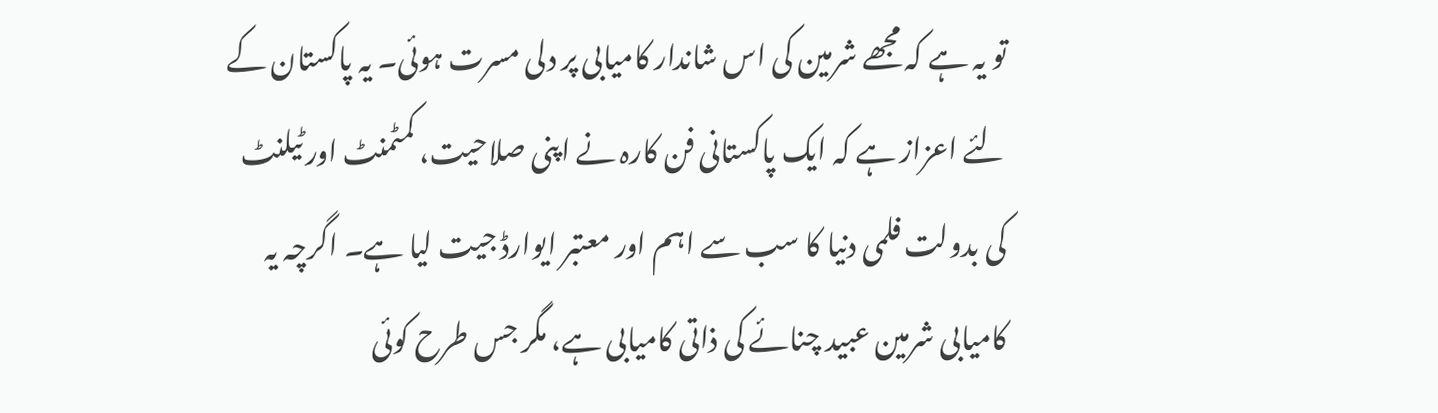تو یہ ہے کہ مجھے شرمین کی اس شاندار کامیابی پر دلی مسرت ہوئی۔ یہ پاکستان کے لئے اعزاز ہے کہ ایک پاکستانی فن کارہ نے اپنی صلاحیت، کمٹمنٹ اور ٹیلنٹ کی بدولت فلمی دنیا کا سب سے اہم اور معتبر ایوارڈ جیت لیا ہے۔ اگرچہ یہ کامیابی شرمین عبید چنائے کی ذاتی کامیابی ہے، مگر جس طرح کوئی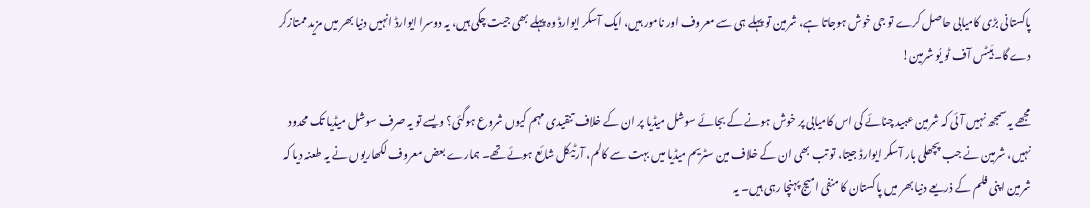پاکستانی بڑی کامیابی حاصل کرے تو جی خوش ہوجاتا ہے، شرمین تو پہلے ہی سے معروف اور نامور ہیں، ایک آسکر ایوارڈ وہ پہلے بھی جیت چکی ہیں، یہ دوسرا ایوارڈ انہیں دنیا بھر میں مزید ممتازکر دے گا۔ ہَیٹس آف ٹو یُو شرمین!

مجھے یہ سمجھ نہیں آئی کہ شرمین عبید چنائے کی اس کامیابی پر خوش ہونے کے بجائے سوشل میڈیا پر ان کے خلاف تنقیدی مہم کیوں شروع ہوگئی؟ ویسے تو یہ صرف سوشل میڈیا تک محدود نہیں، شرمین نے جب پچھلی بار آسکر ایوارڈ جیتا، تو تب بھی ان کے خلاف مین سٹریم میڈیا میں بہت سے کالم، آرٹیکل شائع ہوئے تھے۔ ہمارے بعض معروف لکھاریوں نے یہ طعنہ دیا کہ شرمین اپنی فلم کے ذریعے دنیا بھر میں پاکستان کا منفی امیج پہنچا رہی ہیں۔ یہ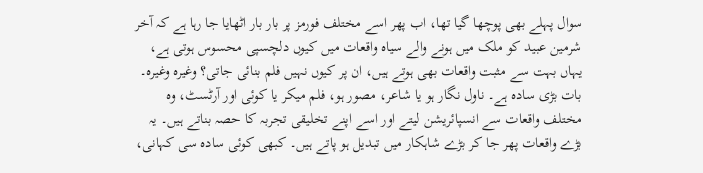سوال پہلے بھی پوچھا گیا تھا، اب پھر اسے مختلف فورمز پر بار بار اٹھایا جا رہا ہے کہ آخر شرمین عبید کو ملک میں ہونے والے سیاہ واقعات میں کیوں دلچسپی محسوس ہوتی ہے، یہاں بہت سے مثبت واقعات بھی ہوتے ہیں، ان پر کیوں نہیں فلم بنائی جاتی؟ وغیرہ وغیرہ۔ بات بڑی سادہ ہے۔ ناول نگار ہو یا شاعر، مصور ہو، فلم میکر یا کوئی اور آرٹسٹ، وہ مختلف واقعات سے انسپائریشن لیتے اور اسے اپنے تخلیقی تجربہ کا حصہ بناتے ہیں۔ یہ بڑے واقعات پھر جا کر بڑے شاہکار میں تبدیل ہو پاتے ہیں۔ کبھی کوئی سادہ سی کہانی،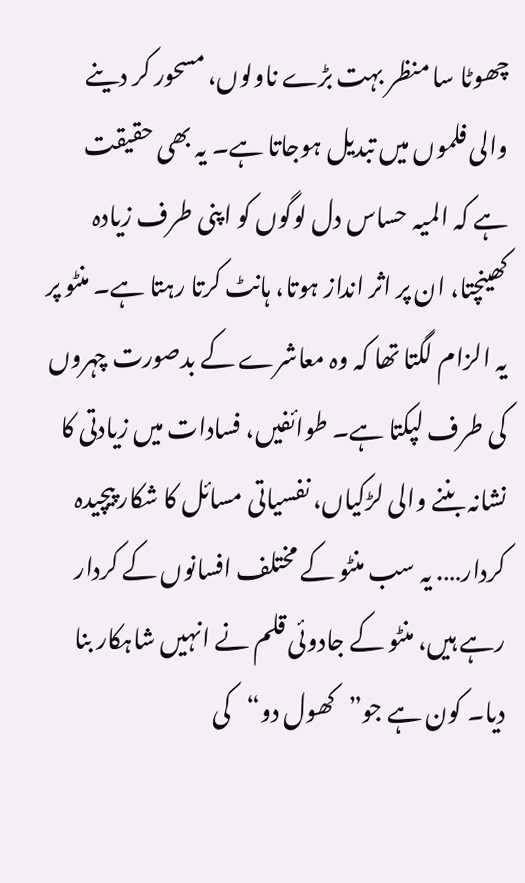چھوٹا سا منظر بہت بڑے ناولوں، مسحور کر دینے والی فلموں میں تبدیل ہوجاتا ہے۔ یہ بھی حقیقت ہے کہ المیہ حساس دل لوگوں کو اپنی طرف زیادہ کھینچتا، ان پر اثر انداز ہوتا، ہانٹ کرتا رہتا ہے۔ منٹو پر یہ الزام لگتا تھا کہ وہ معاشرے کے بدصورت چہروں کی طرف لپکتا ہے۔ طوائفیں، فسادات میں زیادتی کا نشانہ بننے والی لڑکیاں، نفسیاتی مسائل کا شکار پیچیدہ کردار…. یہ سب منٹو کے مختلف افسانوں کے کردار رہے ہیں، منٹو کے جادوئی قلم نے انہیں شاہکار بنا دیا۔ کون ہے جو”کھول دو“کی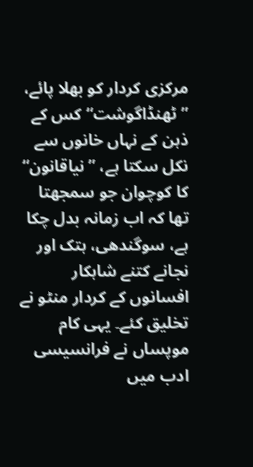مرکزی کردار کو بھلا پائے، ” ٹھنڈاگوشت“ کس کے ذہن کے نہاں خانوں سے نکل سکتا ہے، ”نیاقانون“ کا کوچوان جو سمجھتا تھا کہ اب زمانہ بدل چکا ہے، سوگندھی، ہتک اور نجانے کتنے شاہکار افسانوں کے کردار منٹو نے تخلیق کئے۔ یہی کام موپساں نے فرانسیسی ادب میں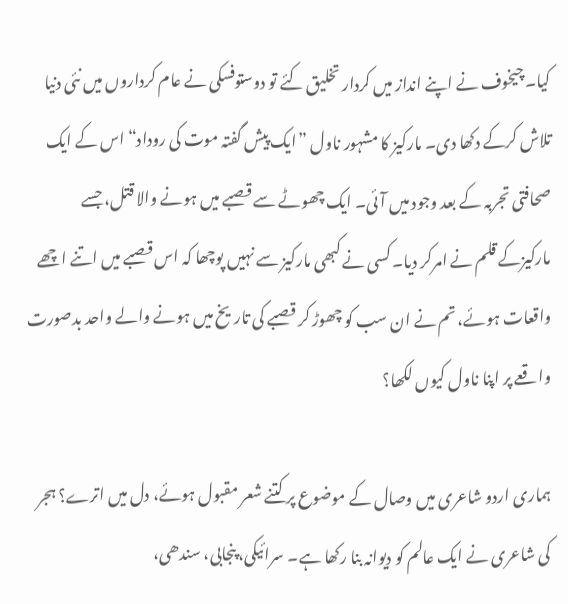کیا۔ چیخوف نے اپنے انداز میں کردار تخلیق کئے تو دوستوفسکی نے عام کرداروں میں نئی دنیا تلاش کرکے دکھا دی۔ مارکیز کا مشہور ناول ”ایک پیش گفتہ موت کی روداد“ اس کے ایک صحافتی تجربہ کے بعد وجود میں آئی۔ ایک چھوٹے سے قصبے میں ہونے والا قتل، جسے مارکیزکے قلم نے امرکر دیا۔ کسی نے کبھی مارکیز سے نہیں پوچھا کہ اس قصبے میں اتنے اچھے واقعات ہوئے، تم نے ان سب کو چھوڑ کر قصبے کی تاریخ میں ہونے والے واحد بدصورت واقعے پر اپنا ناول کیوں لکھا؟

ہماری اردو شاعری میں وصال کے موضوع پر کتنے شعر مقبول ہوئے، دل میں اترے؟ ہجر کی شاعری نے ایک عالم کو دیوانہ بنا رکھا ہے۔ سرائیکی، پنجابی، سندھی،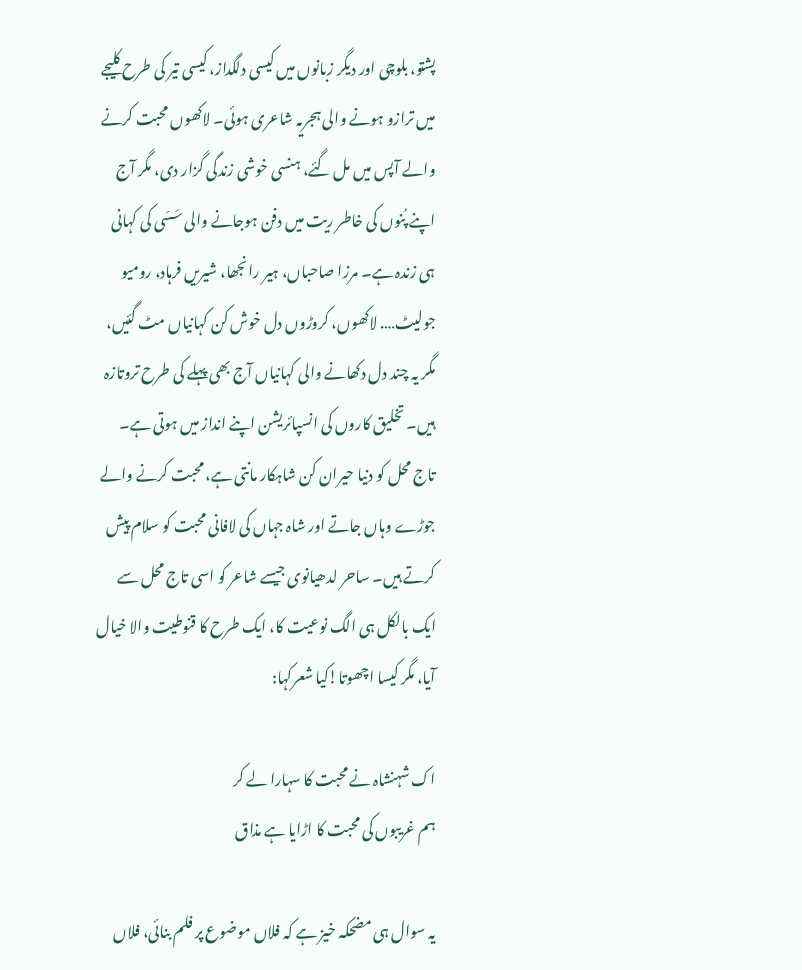پشتو، بلوچی اور دیگر زبانوں میں کیسی دلگداز، کیسی تیر کی طرح کلیجے میں ترازو ہونے والی ہجریہ شاعری ہوئی۔ لاکھوں محبت کرنے والے آپس میں مل گئے، ہنسی خوشی زندگی گزار دی، مگر آج اپنے پُنوں کی خاطر ریت میں دفن ہوجانے والی سَسّی کی کہانی ہی زندہ ہے۔ مرزا صاحباں، ہیر رانجھا، شیریں فرہاد، رومیو جولیٹ…. لاکھوں، کروڑوں دل خوش کن کہانیاں مٹ گئیں، مگر یہ چند دل دکھانے والی کہانیاں آج بھی پہلے کی طرح تروتازہ ہیں۔ تخلیق کاروں کی انسپائریشن اپنے انداز میں ہوتی ہے۔ تاج محل کو دنیا حیران کن شاہکار مانتی ہے، محبت کرنے والے جوڑے وہاں جاتے اور شاہ جہاں کی لافانی محبت کو سلام پیش کرتے ہیں۔ ساحر لدھیانوی جیسے شاعر کو اسی تاج محل سے ایک بالکل ہی الگ نوعیت کا، ایک طرح کا قنوطیت والا خیال آیا، مگر کیسا اچھوتا!کیا شعرکہا:

اک شہنشاہ نے محبت کا سہارا لے کر
ہم غریبوں کی محبت کا اڑایا ہے مذاق

یہ سوال ہی مضحکہ خیز ہے کہ فلاں موضوع پر فلم بنائی، فلاں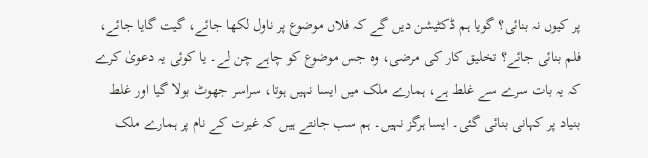پر کیوں نہ بنائی؟ گویا ہم ڈکٹیشن دیں گے کہ فلاں موضوع پر ناول لکھا جائے، گیت گایا جائے، فلم بنائی جائے؟ تخلیق کار کی مرضی، وہ جس موضوع کو چاہے چن لے۔ یا کوئی یہ دعویٰ کرے کہ یہ بات سرے سے غلط ہے، ہمارے ملک میں ایسا نہیں ہوتا، سراسر جھوٹ بولا گیا اور غلط بنیاد پر کہانی بنائی گئی۔ ایسا ہرگز نہیں۔ ہم سب جانتے ہیں کہ غیرت کے نام پر ہمارے ملک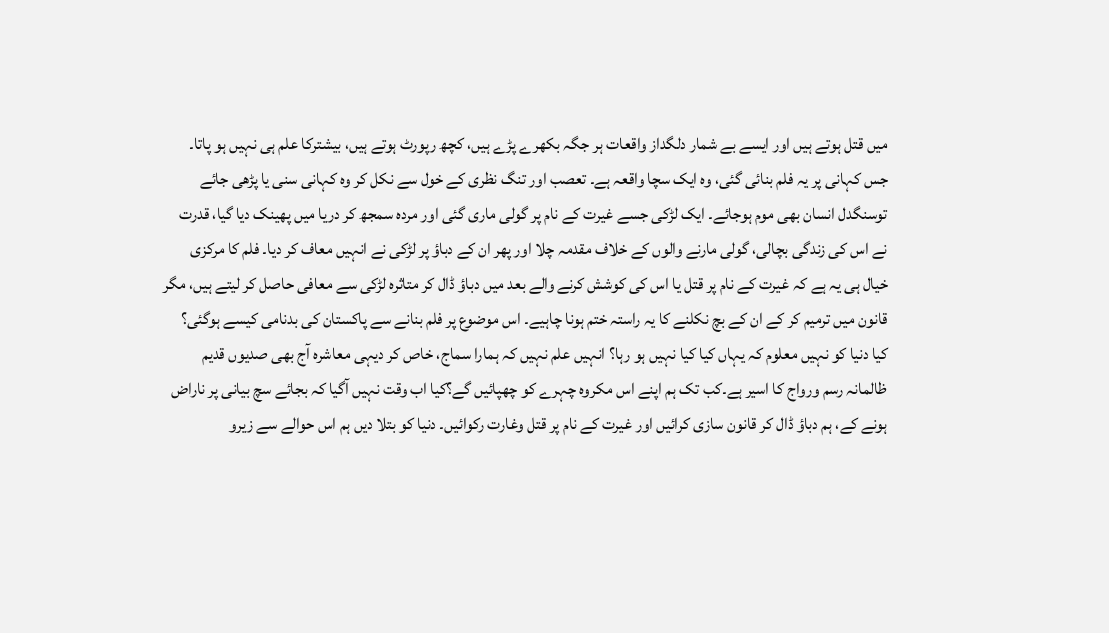میں قتل ہوتے ہیں اور ایسے بے شمار دلگداز واقعات ہر جگہ بکھرے پڑے ہیں، کچھ رپورٹ ہوتے ہیں، بیشترکا علم ہی نہیں ہو پاتا۔ جس کہانی پر یہ فلم بنائی گئی، وہ ایک سچا واقعہ ہے۔ تعصب اور تنگ نظری کے خول سے نکل کر وہ کہانی سنی یا پڑھی جائے توسنگدل انسان بھی موم ہوجائے۔ ایک لڑکی جسے غیرت کے نام پر گولی ماری گئی اور مردہ سمجھ کر دریا میں پھینک دیا گیا، قدرت نے اس کی زندگی بچالی، گولی مارنے والوں کے خلاف مقدمہ چلا اور پھر ان کے دباؤ پر لڑکی نے انہیں معاف کر دیا۔ فلم کا مرکزی خیال ہی یہ ہے کہ غیرت کے نام پر قتل یا اس کی کوشش کرنے والے بعد میں دباؤ ڈال کر متاثرہ لڑکی سے معافی حاصل کر لیتے ہیں، مگر قانون میں ترمیم کر کے ان کے بچ نکلنے کا یہ راستہ ختم ہونا چاہیے۔ اس موضوع پر فلم بنانے سے پاکستان کی بدنامی کیسے ہوگئی؟ کیا دنیا کو نہیں معلوم کہ یہاں کیا کیا نہیں ہو رہا؟ انہیں علم نہیں کہ ہمارا سماج، خاص کر دیہی معاشرہ آج بھی صدیوں قدیم ظالمانہ رسم ورواج کا اسیر ہے۔کب تک ہم اپنے اس مکروہ چہرے کو چھپائیں گے؟کیا اب وقت نہیں آگیا کہ بجائے سچ بیانی پر ناراض ہونے کے، ہم دباؤ ڈال کر قانون سازی کرائیں اور غیرت کے نام پر قتل وغارت رکوائیں۔ دنیا کو بتلا دیں ہم اس حوالے سے زیرو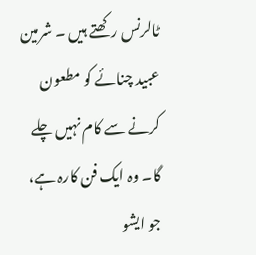ٹالرنس رکھتے ہیں ۔ شرمین عبید چنائے کو مطعون کرنے سے کام نہیں چلے گا۔ وہ ایک فن کارہ ہے، جو ایشو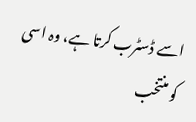اسے ڈسٹرب کرتا ہے، وہ اسی کو منتخب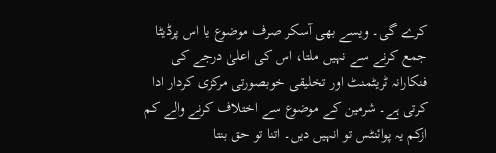کرے گی۔ ویسے بھی آسکر صرف موضوع یا اس پرڈیٹا جمع کرنے سے نہیں ملتا، اس کی اعلیٰ درجے کی فنکارانہ ٹریٹمنٹ اور تخلیقی خوبصورتی مرکزی کردار ادا کرتی ہے۔ شرمین کے موضوع سے اختلاف کرنے والے کم ازکم یہ پوائنٹس تو انہیں دیں۔ اتنا تو حق بنتا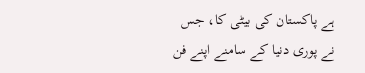ہے پاکستان کی بیٹی کا، جس نے پوری دنیا کے سامنے اپنے فن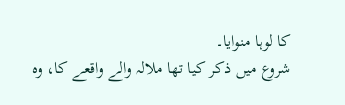کا لوہا منوایا۔
شروع میں ذکر کیا تھا ملالہ والے واقعے کا، وہ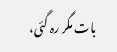بات مگر رہ گئی،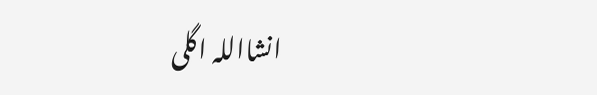انشااللہ اگلی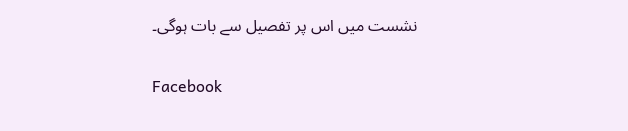نشست میں اس پر تفصیل سے بات ہوگی۔

Facebook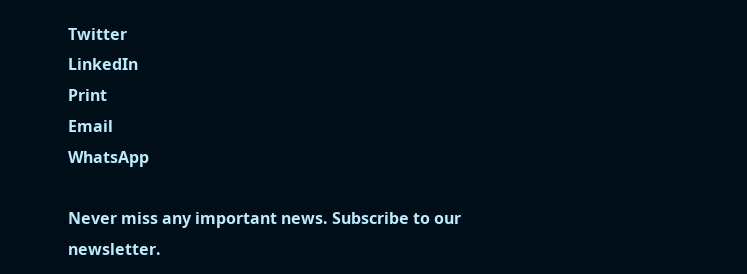Twitter
LinkedIn
Print
Email
WhatsApp

Never miss any important news. Subscribe to our newsletter.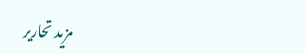مزید تحاریر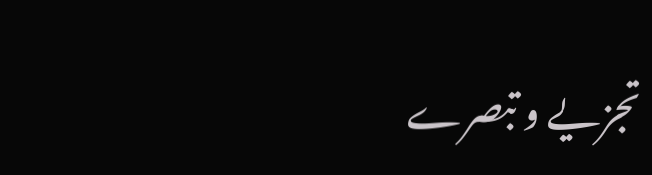تجزیے و تبصرے